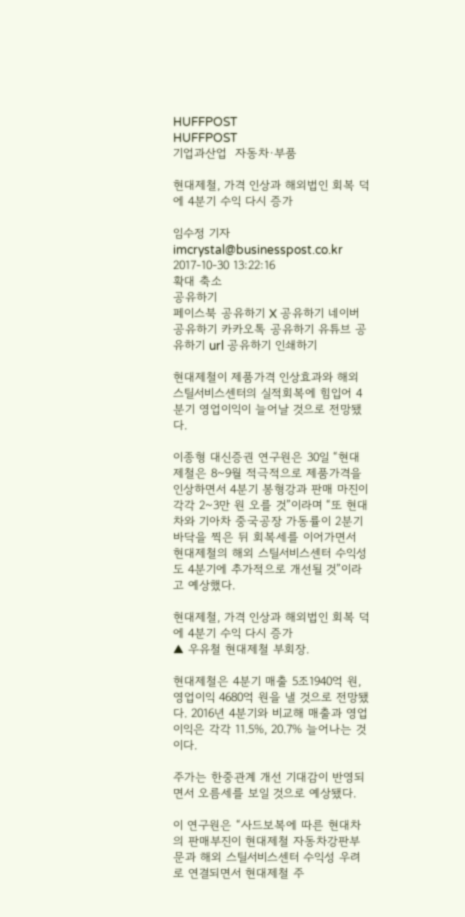HUFFPOST
HUFFPOST
기업과산업  자동차·부품

현대제철, 가격 인상과 해외법인 회복 덕에 4분기 수익 다시 증가

임수정 기자 imcrystal@businesspost.co.kr 2017-10-30 13:22:16
확대 축소
공유하기
페이스북 공유하기 X 공유하기 네이버 공유하기 카카오톡 공유하기 유튜브 공유하기 url 공유하기 인쇄하기

현대제철이 제품가격 인상효과와 해외 스틸서비스센터의 실적회복에 힘입어 4분기 영업이익이 늘어날 것으로 전망됐다.

이종형 대신증권 연구원은 30일 “현대제철은 8~9월 적극적으로 제품가격을 인상하면서 4분기 봉형강과 판매 마진이 각각 2~3만 원 오를 것”이라며 “또 현대차와 기아차 중국공장 가동률이 2분기 바닥을 찍은 뒤 회복세를 이어가면서 현대제철의 해외 스틸서비스센터 수익성도 4분기에 추가적으로 개선될 것”이라고 예상했다.

현대제철, 가격 인상과 해외법인 회복 덕에 4분기 수익 다시 증가
▲ 우유철 현대제철 부회장.

현대제철은 4분기 매출 5조1940억 원, 영업이익 4680억 원을 낼 것으로 전망됐다. 2016년 4분기와 비교해 매출과 영업이익은 각각 11.5%, 20.7% 늘어나는 것이다.

주가는 한중관계 개선 기대감이 반영되면서 오름세를 보일 것으로 예상됐다.

이 연구원은 “사드보복에 따른 현대차의 판매부진이 현대제철 자동차강판부문과 해외 스틸서비스센터 수익성 우려로 연결되면서 현대제철 주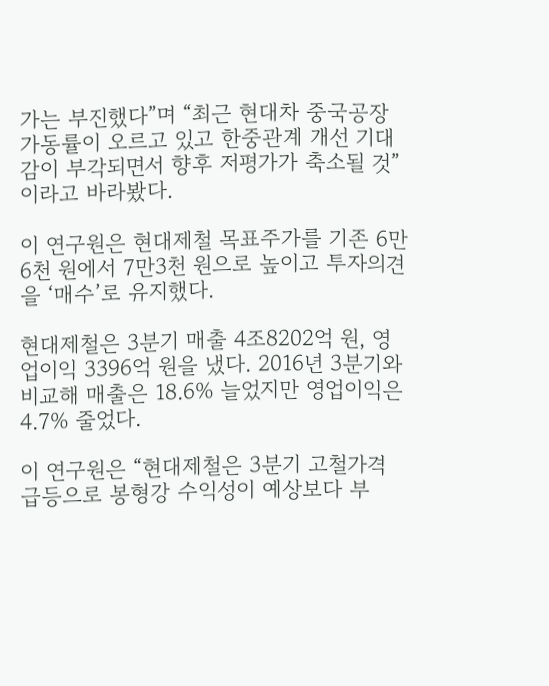가는 부진했다”며 “최근 현대차 중국공장 가동률이 오르고 있고 한중관계 개선 기대감이 부각되면서 향후 저평가가 축소될 것”이라고 바라봤다.

이 연구원은 현대제철 목표주가를 기존 6만6천 원에서 7만3천 원으로 높이고 투자의견을 ‘매수’로 유지했다.

현대제철은 3분기 매출 4조8202억 원, 영업이익 3396억 원을 냈다. 2016년 3분기와 비교해 매출은 18.6% 늘었지만 영업이익은 4.7% 줄었다.

이 연구원은 “현대제철은 3분기 고철가격 급등으로 봉형강 수익성이 예상보다 부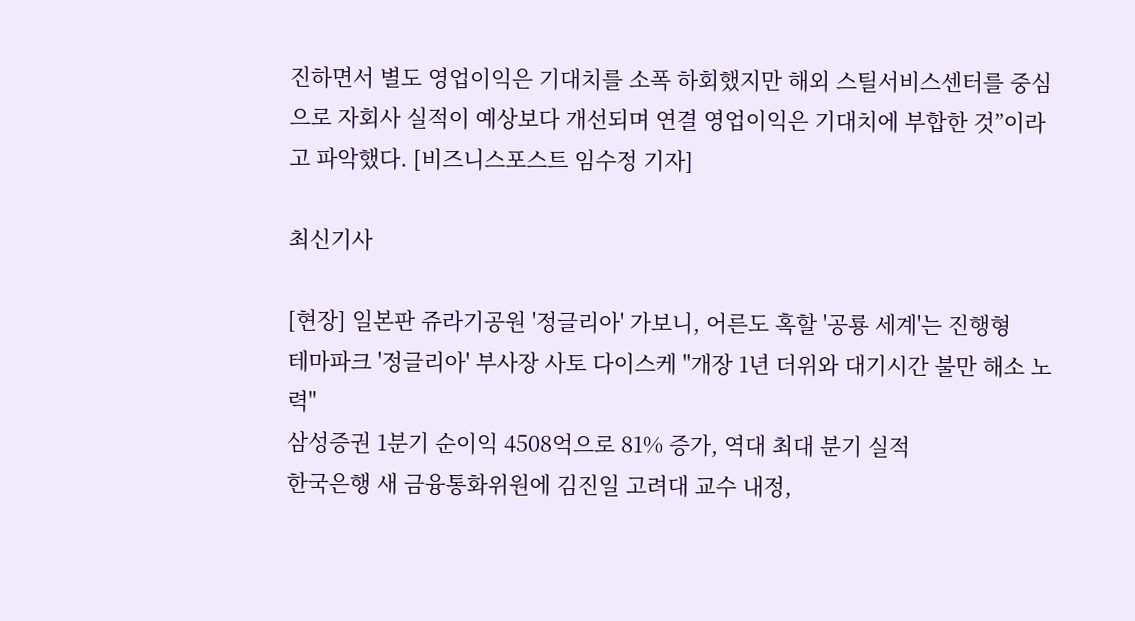진하면서 별도 영업이익은 기대치를 소폭 하회했지만 해외 스틸서비스센터를 중심으로 자회사 실적이 예상보다 개선되며 연결 영업이익은 기대치에 부합한 것”이라고 파악했다. [비즈니스포스트 임수정 기자]

최신기사

[현장] 일본판 쥬라기공원 '정글리아' 가보니, 어른도 혹할 '공룡 세계'는 진행형
테마파크 '정글리아' 부사장 사토 다이스케 "개장 1년 더위와 대기시간 불만 해소 노력"
삼성증권 1분기 순이익 4508억으로 81% 증가, 역대 최대 분기 실적
한국은행 새 금융통화위원에 김진일 고려대 교수 내정,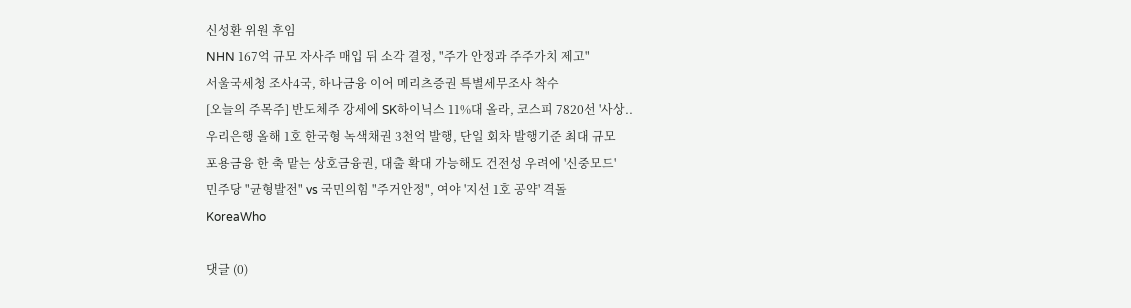신성환 위원 후임
NHN 167억 규모 자사주 매입 뒤 소각 결정, "주가 안정과 주주가치 제고"
서울국세청 조사4국, 하나금융 이어 메리츠증권 특별세무조사 착수
[오늘의 주목주] 반도체주 강세에 SK하이닉스 11%대 올라, 코스피 7820선 '사상..
우리은행 올해 1호 한국형 녹색채권 3천억 발행, 단일 회차 발행기준 최대 규모
포용금융 한 축 맡는 상호금융권, 대출 확대 가능해도 건전성 우려에 '신중모드'
민주당 "균형발전" vs 국민의힘 "주거안정", 여야 '지선 1호 공약' 격돌
KoreaWho

댓글 (0)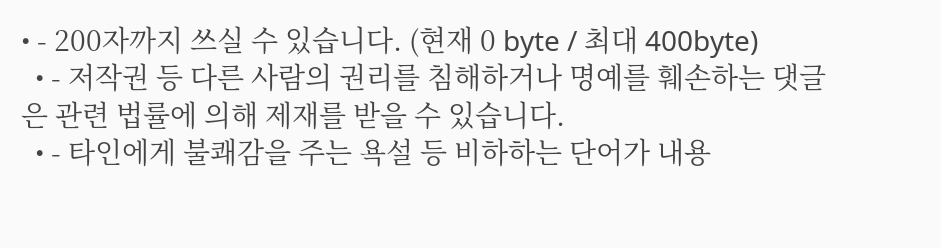• - 200자까지 쓰실 수 있습니다. (현재 0 byte / 최대 400byte)
  • - 저작권 등 다른 사람의 권리를 침해하거나 명예를 훼손하는 댓글은 관련 법률에 의해 제재를 받을 수 있습니다.
  • - 타인에게 불쾌감을 주는 욕설 등 비하하는 단어가 내용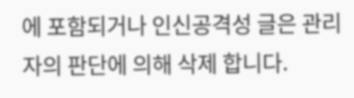에 포함되거나 인신공격성 글은 관리자의 판단에 의해 삭제 합니다.